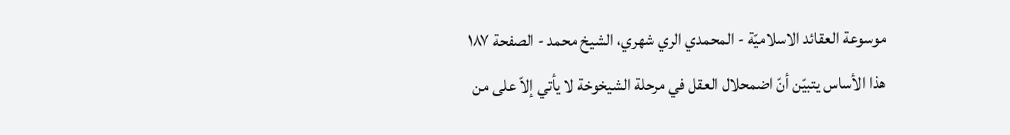موسوعة العقائد الاسلاميّة - المحمدي الري شهري، الشيخ محمد - الصفحة ١٨٧
هذا الأساس يتبيّن أنّ اضمحلال العقل في مرحلة الشيخوخة لا يأتي إلاّ على من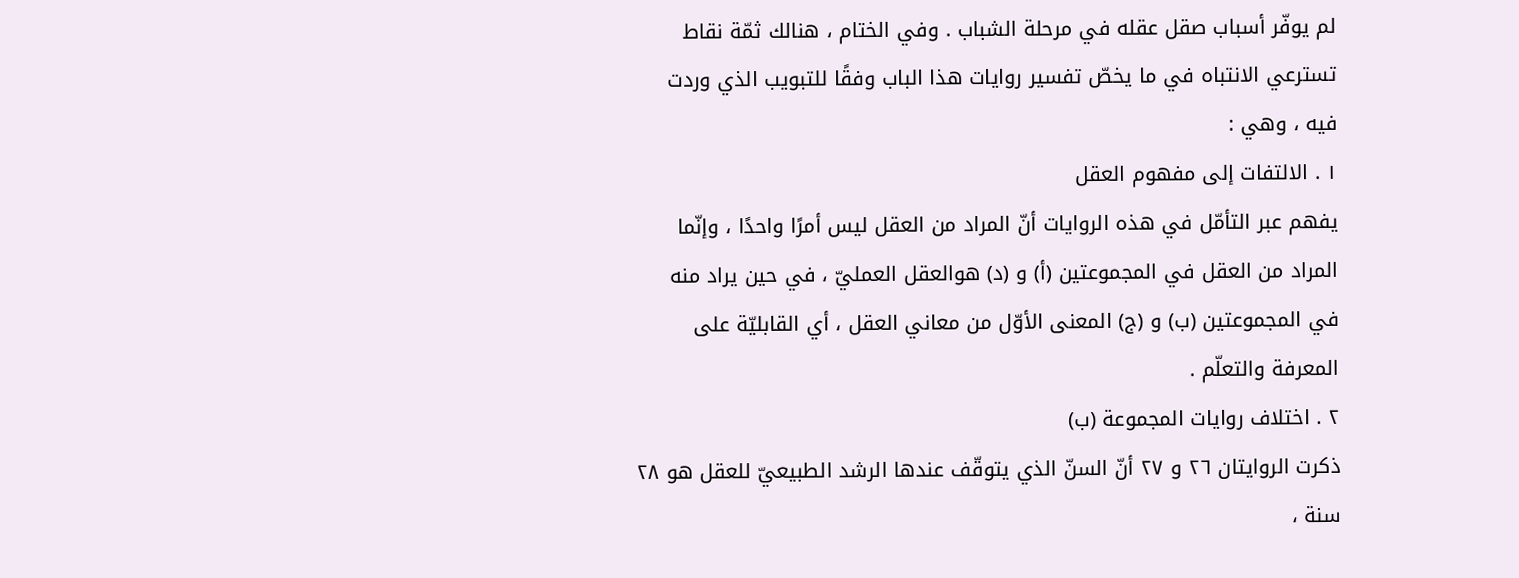لم يوفّر أسباب صقل عقله في مرحلة الشباب . وفي الختام ، هنالك ثمّة نقاط تسترعي الانتباه في ما يخصّ تفسير روايات هذا الباب وفقًا للتبويب الذي وردت فيه ، وهي :
١ . الالتفات إلى مفهوم العقل
يفهم عبر التأمّل في هذه الروايات أنّ المراد من العقل ليس أمرًا واحدًا ، وإنّما المراد من العقل في المجموعتين (أ) و (د) هوالعقل العمليّ ، في حين يراد منه في المجموعتين (ب) و (ج) المعنى الأوّل من معاني العقل ، أي القابليّة على المعرفة والتعلّم .
٢ . اختلاف روايات المجموعة (ب)
ذكرت الروايتان ٢٦ و ٢٧ أنّ السنّ الذي يتوقّف عندها الرشد الطبيعيّ للعقل هو ٢٨ سنة ،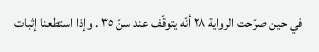في حين صرّحت الرواية ٢٨ أنّه يتوقّف عند سنّ ٣٥ . وإذا استطعنا إثبات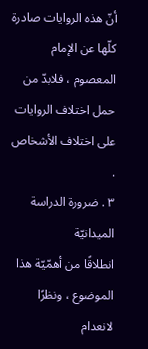أنّ هذه الروايات صادرة كلّها عن الإمام المعصوم ، فلابدّ من حمل اختلاف الروايات على اختلاف الأشخاص .
٣ . ضرورة الدراسة الميدانيّة
انطلاقًا من أهمّيّة هذا الموضوع ، ونظرًا لانعدام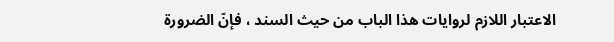الاعتبار اللازم لروايات هذا الباب من حيث السند ، فإنّ الضرورة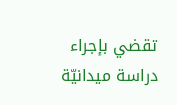تقضي بإجراء دراسة ميدانيّة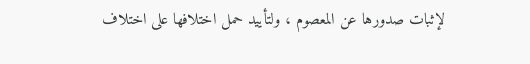لإثبات صدورها عن المعصوم ، ولتأييد حمل اختلافها على اختلاف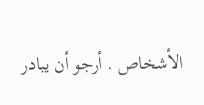الأشخاص . أرجو أن يبادر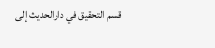قسم التحقيق في دارالحديث إلى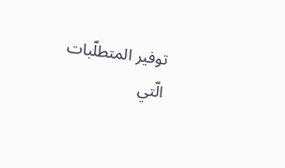توفير المتطلّبات الّتي